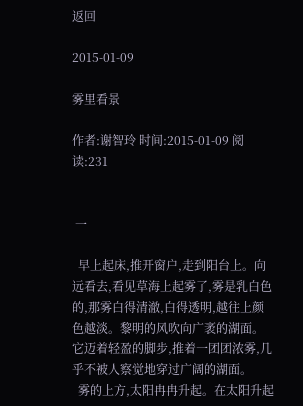返回

2015-01-09

雾里看景

作者:谢智玲 时间:2015-01-09 阅读:231


 一

  早上起床,推开窗户,走到阳台上。向远看去,看见草海上起雾了,雾是乳白色的,那雾白得清澈,白得透明,越往上颜色越淡。黎明的风吹向广袤的湖面。它迈着轻盈的脚步,推着一团团浓雾,几乎不被人察觉地穿过广阔的湖面。
  雾的上方,太阳冉冉升起。在太阳升起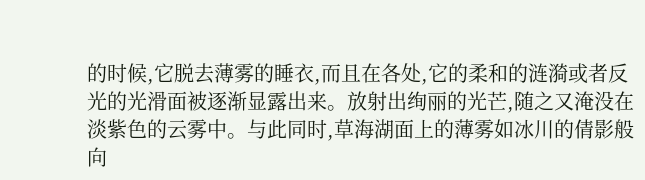的时候,它脱去薄雾的睡衣,而且在各处,它的柔和的涟漪或者反光的光滑面被逐渐显露出来。放射出绚丽的光芒,随之又淹没在淡紫色的云雾中。与此同时,草海湖面上的薄雾如冰川的倩影般向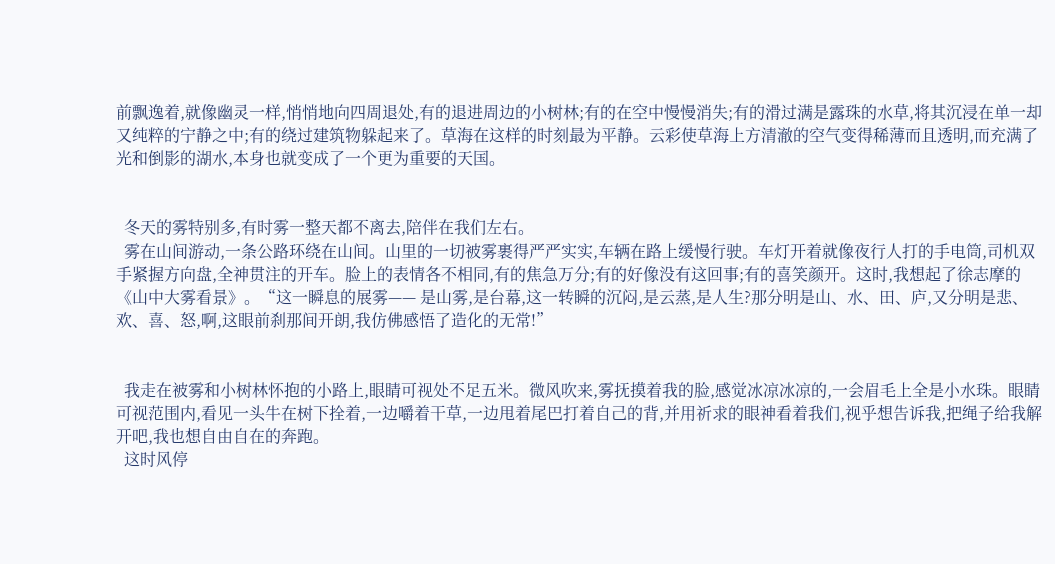前飘逸着,就像幽灵一样,悄悄地向四周退处,有的退进周边的小树林;有的在空中慢慢消失;有的滑过满是露珠的水草,将其沉浸在单一却又纯粹的宁静之中;有的绕过建筑物躲起来了。草海在这样的时刻最为平静。云彩使草海上方清澈的空气变得稀薄而且透明,而充满了光和倒影的湖水,本身也就变成了一个更为重要的天国。


  冬天的雾特别多,有时雾一整天都不离去,陪伴在我们左右。
  雾在山间游动,一条公路环绕在山间。山里的一切被雾裹得严严实实,车辆在路上缓慢行驶。车灯开着就像夜行人打的手电筒,司机双手紧握方向盘,全神贯注的开车。脸上的表情各不相同,有的焦急万分;有的好像没有这回事;有的喜笑颜开。这时,我想起了徐志摩的《山中大雾看景》。“这一瞬息的展雾—— 是山雾,是台幕,这一转瞬的沉闷,是云蒸,是人生?那分明是山、水、田、庐,又分明是悲、欢、喜、怒,啊,这眼前刹那间开朗,我仿佛感悟了造化的无常!”


  我走在被雾和小树林怀抱的小路上,眼睛可视处不足五米。微风吹来,雾抚摸着我的脸,感觉冰凉冰凉的,一会眉毛上全是小水珠。眼睛可视范围内,看见一头牛在树下拴着,一边嚼着干草,一边甩着尾巴打着自己的背,并用祈求的眼神看着我们,视乎想告诉我,把绳子给我解开吧,我也想自由自在的奔跑。
  这时风停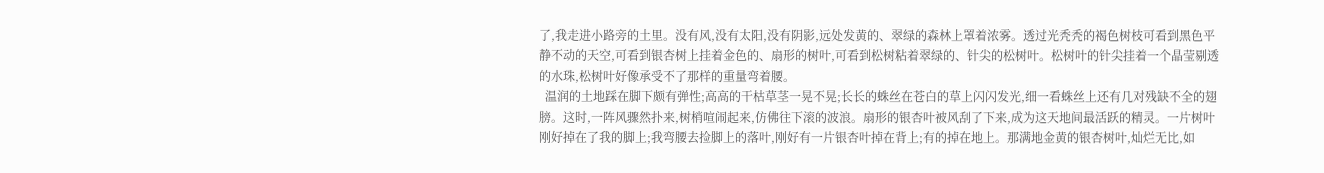了,我走进小路旁的土里。没有风,没有太阳,没有阴影,远处发黄的、翠绿的森林上罩着浓雾。透过光秃秃的褐色树枝可看到黑色平静不动的天空,可看到银杏树上挂着金色的、扇形的树叶,可看到松树粘着翠绿的、针尖的松树叶。松树叶的针尖挂着一个晶莹剔透的水珠,松树叶好像承受不了那样的重量弯着腰。
  温润的土地踩在脚下颇有弹性;高高的干枯草茎一晃不晃;长长的蛛丝在苍白的草上闪闪发光,细一看蛛丝上还有几对残缺不全的翅膀。这时,一阵风骤然扑来,树梢喧闹起来,仿佛往下滚的波浪。扇形的银杏叶被风刮了下来,成为这天地间最活跃的精灵。一片树叶刚好掉在了我的脚上;我弯腰去捡脚上的落叶,刚好有一片银杏叶掉在背上;有的掉在地上。那满地金黄的银杏树叶,灿烂无比,如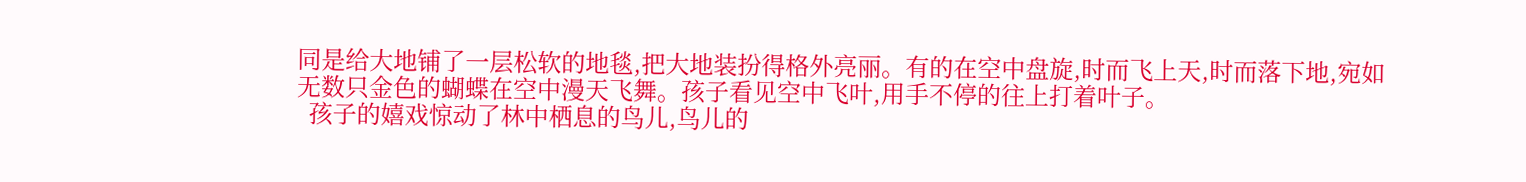同是给大地铺了一层松软的地毯,把大地装扮得格外亮丽。有的在空中盘旋,时而飞上天,时而落下地,宛如无数只金色的蝴蝶在空中漫天飞舞。孩子看见空中飞叶,用手不停的往上打着叶子。
  孩子的嬉戏惊动了林中栖息的鸟儿,鸟儿的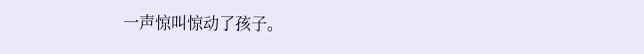一声惊叫惊动了孩子。